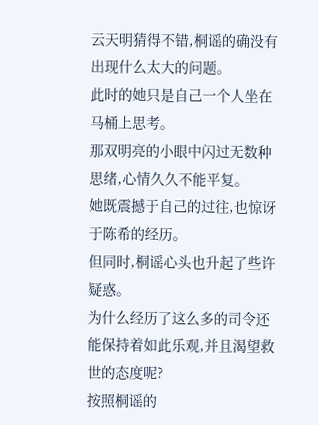云天明猜得不错,桐谣的确没有出现什么太大的问题。
此时的她只是自己一个人坐在马桶上思考。
那双明亮的小眼中闪过无数种思绪,心情久久不能平复。
她既震撼于自己的过往,也惊讶于陈希的经历。
但同时,桐谣心头也升起了些许疑惑。
为什么经历了这么多的司令还能保持着如此乐观,并且渴望救世的态度呢?
按照桐谣的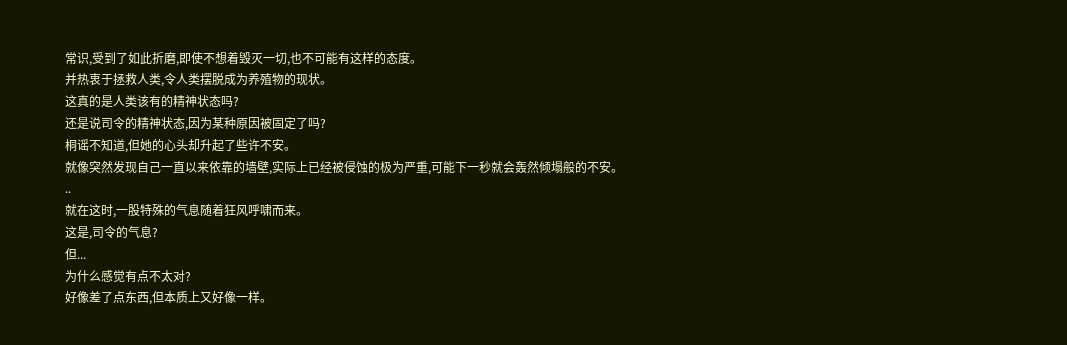常识,受到了如此折磨,即使不想着毁灭一切,也不可能有这样的态度。
并热衷于拯救人类,令人类摆脱成为养殖物的现状。
这真的是人类该有的精神状态吗?
还是说司令的精神状态,因为某种原因被固定了吗?
桐谣不知道,但她的心头却升起了些许不安。
就像突然发现自己一直以来依靠的墙壁,实际上已经被侵蚀的极为严重,可能下一秒就会轰然倾塌般的不安。
..
就在这时,一股特殊的气息随着狂风呼啸而来。
这是,司令的气息?
但...
为什么感觉有点不太对?
好像差了点东西,但本质上又好像一样。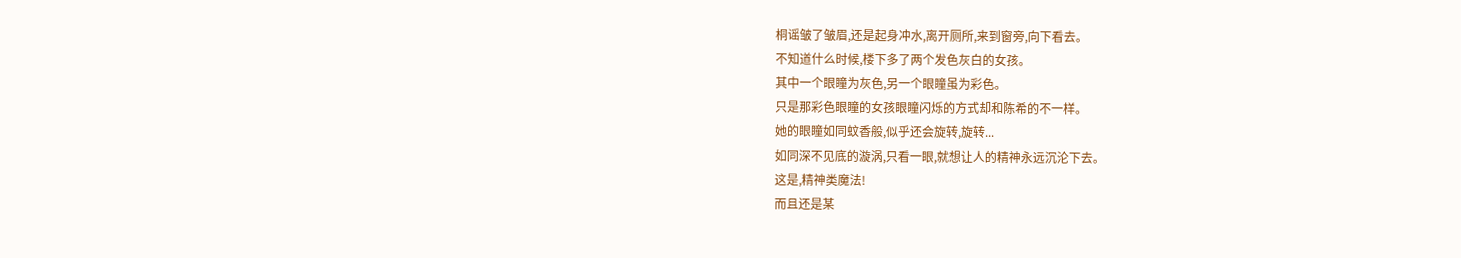桐谣皱了皱眉,还是起身冲水,离开厕所,来到窗旁,向下看去。
不知道什么时候,楼下多了两个发色灰白的女孩。
其中一个眼瞳为灰色,另一个眼瞳虽为彩色。
只是那彩色眼瞳的女孩眼瞳闪烁的方式却和陈希的不一样。
她的眼瞳如同蚊香般,似乎还会旋转,旋转...
如同深不见底的漩涡,只看一眼,就想让人的精神永远沉沦下去。
这是,精神类魔法!
而且还是某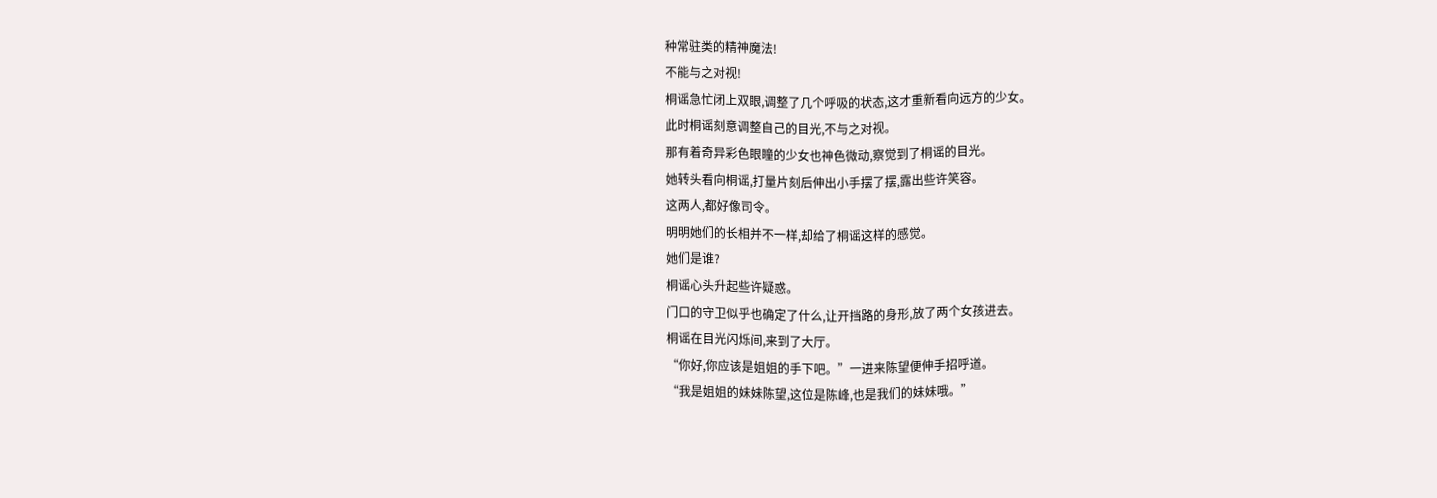种常驻类的精神魔法!
不能与之对视!
桐谣急忙闭上双眼,调整了几个呼吸的状态,这才重新看向远方的少女。
此时桐谣刻意调整自己的目光,不与之对视。
那有着奇异彩色眼瞳的少女也神色微动,察觉到了桐谣的目光。
她转头看向桐谣,打量片刻后伸出小手摆了摆,露出些许笑容。
这两人,都好像司令。
明明她们的长相并不一样,却给了桐谣这样的感觉。
她们是谁?
桐谣心头升起些许疑惑。
门口的守卫似乎也确定了什么,让开挡路的身形,放了两个女孩进去。
桐谣在目光闪烁间,来到了大厅。
“你好,你应该是姐姐的手下吧。”一进来陈望便伸手招呼道。
“我是姐姐的妹妹陈望,这位是陈峰,也是我们的妹妹哦。”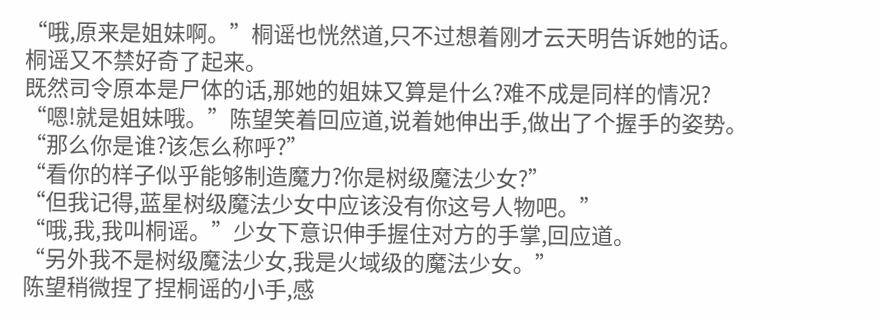“哦,原来是姐妹啊。”桐谣也恍然道,只不过想着刚才云天明告诉她的话。
桐谣又不禁好奇了起来。
既然司令原本是尸体的话,那她的姐妹又算是什么?难不成是同样的情况?
“嗯!就是姐妹哦。”陈望笑着回应道,说着她伸出手,做出了个握手的姿势。
“那么你是谁?该怎么称呼?”
“看你的样子似乎能够制造魔力?你是树级魔法少女?”
“但我记得,蓝星树级魔法少女中应该没有你这号人物吧。”
“哦,我,我叫桐谣。”少女下意识伸手握住对方的手掌,回应道。
“另外我不是树级魔法少女,我是火域级的魔法少女。”
陈望稍微捏了捏桐谣的小手,感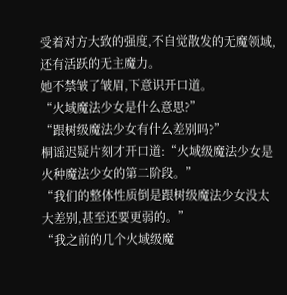受着对方大致的强度,不自觉散发的无魔领域,还有活跃的无主魔力。
她不禁皱了皱眉,下意识开口道。
“火域魔法少女是什么意思?”
“跟树级魔法少女有什么差别吗?”
桐谣迟疑片刻才开口道:“火域级魔法少女是火种魔法少女的第二阶段。”
“我们的整体性质倒是跟树级魔法少女没太大差别,甚至还要更弱的。”
“我之前的几个火域级魔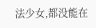法少女,都没能在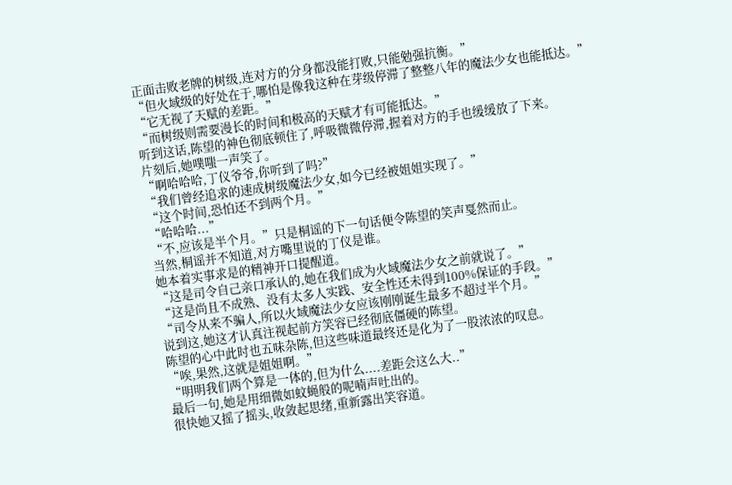正面击败老牌的树级,连对方的分身都没能打败,只能勉强抗衡。”
“但火域级的好处在于,哪怕是像我这种在芽级停滞了整整八年的魔法少女也能抵达。”
“它无视了天赋的差距。”
“而树级则需要漫长的时间和极高的天赋才有可能抵达。”
听到这话,陈望的神色彻底顿住了,呼吸微微停滞,握着对方的手也缓缓放了下来。
片刻后,她噗嗤一声笑了。
“啊哈哈哈,丁仪爷爷,你听到了吗?”
“我们曾经追求的速成树级魔法少女,如今已经被姐姐实现了。”
“这个时间,恐怕还不到两个月。”
“哈哈哈...”
“不,应该是半个月。”只是桐谣的下一句话便令陈望的笑声戛然而止。
当然,桐谣并不知道,对方嘴里说的丁仪是谁。
她本着实事求是的精神开口提醒道。
“这是司令自己亲口承认的,她在我们成为火域魔法少女之前就说了。”
“这是尚且不成熟、没有太多人实践、安全性还未得到100%保证的手段。”
“司令从来不骗人,所以火域魔法少女应该刚刚诞生最多不超过半个月。”
说到这,她这才认真注视起前方笑容已经彻底僵硬的陈望。
陈望的心中此时也五味杂陈,但这些味道最终还是化为了一股浓浓的叹息。
“唉,果然,这就是姐姐啊。”
“明明我们两个算是一体的,但为什么....差距会这么大..”
最后一句,她是用细微如蚊蝇般的呢喃声吐出的。
很快她又摇了摇头,收敛起思绪,重新露出笑容道。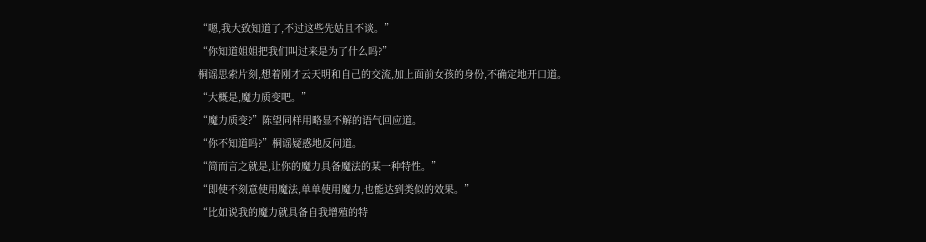“嗯,我大致知道了,不过这些先姑且不谈。”
“你知道姐姐把我们叫过来是为了什么吗?”
桐谣思索片刻,想着刚才云天明和自己的交流,加上面前女孩的身份,不确定地开口道。
“大概是,魔力质变吧。”
“魔力质变?”陈望同样用略显不解的语气回应道。
“你不知道吗?”桐谣疑惑地反问道。
“简而言之就是,让你的魔力具备魔法的某一种特性。”
“即使不刻意使用魔法,单单使用魔力,也能达到类似的效果。”
“比如说我的魔力就具备自我增殖的特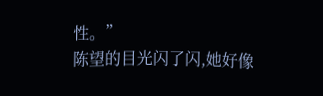性。”
陈望的目光闪了闪,她好像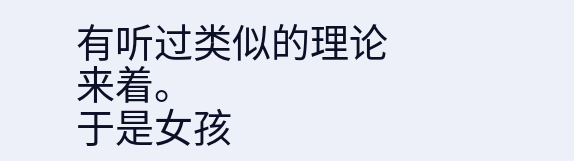有听过类似的理论来着。
于是女孩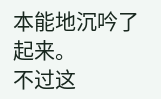本能地沉吟了起来。
不过这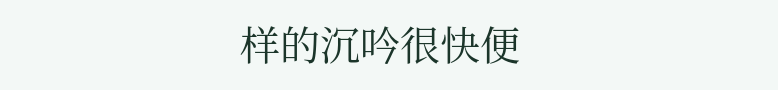样的沉吟很快便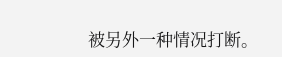被另外一种情况打断。